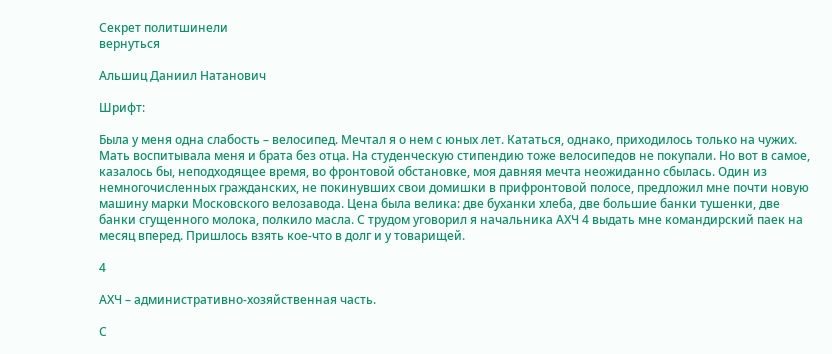Секрет политшинели
вернуться

Альшиц Даниил Натанович

Шрифт:

Была у меня одна слабость – велосипед. Мечтал я о нем с юных лет. Кататься, однако, приходилось только на чужих. Мать воспитывала меня и брата без отца. На студенческую стипендию тоже велосипедов не покупали. Но вот в самое, казалось бы, неподходящее время, во фронтовой обстановке, моя давняя мечта неожиданно сбылась. Один из немногочисленных гражданских, не покинувших свои домишки в прифронтовой полосе, предложил мне почти новую машину марки Московского велозавода. Цена была велика: две буханки хлеба, две большие банки тушенки, две банки сгущенного молока, полкило масла. С трудом уговорил я начальника АХЧ 4 выдать мне командирский паек на месяц вперед. Пришлось взять кое-что в долг и у товарищей.

4

АХЧ – административно-хозяйственная часть.

С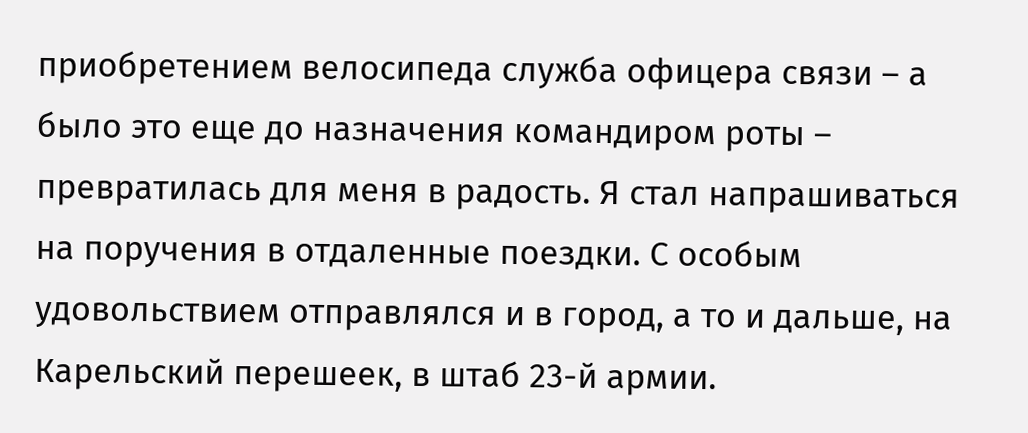приобретением велосипеда служба офицера связи – а было это еще до назначения командиром роты – превратилась для меня в радость. Я стал напрашиваться на поручения в отдаленные поездки. С особым удовольствием отправлялся и в город, а то и дальше, на Карельский перешеек, в штаб 23-й армии.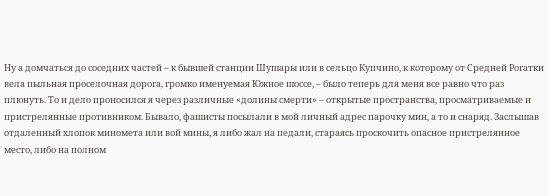Ну а домчаться до соседних частей – к бывшей станции Шушары или в сельцо Купчино, к которому от Средней Рогатки вела пыльная проселочная дорога, громко именуемая Южное шоссе, – было теперь для меня все равно что раз плюнуть. То и дело проносился я через различные «долины смерти» – открытые пространства, просматриваемые и пристрелянные противником. Бывало, фашисты посылали в мой личный адрес парочку мин, а то и снаряд. Заслышав отдаленный хлопок миномета или вой мины, я либо жал на педали, стараясь проскочить опасное пристрелянное место, либо на полном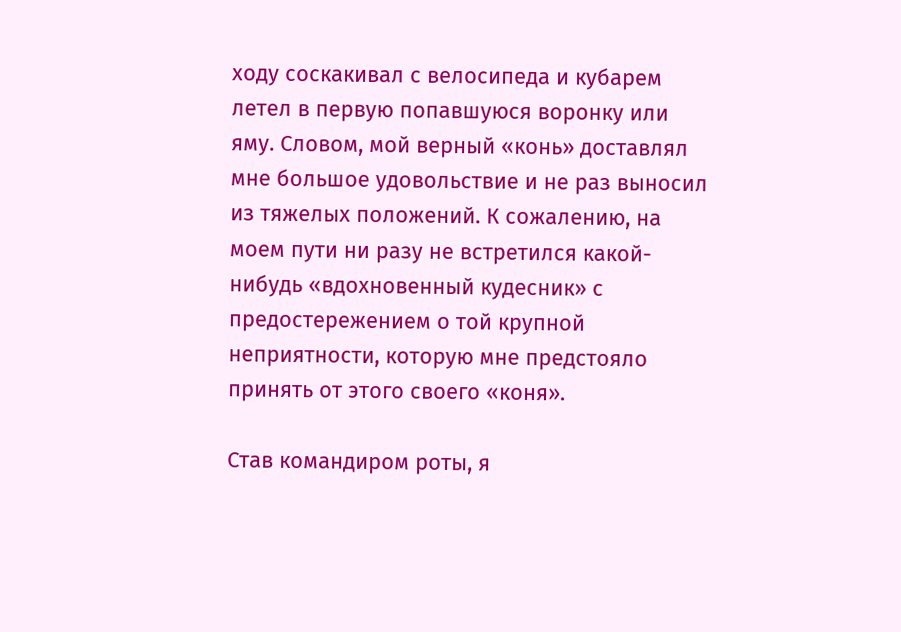ходу соскакивал с велосипеда и кубарем летел в первую попавшуюся воронку или яму. Словом, мой верный «конь» доставлял мне большое удовольствие и не раз выносил из тяжелых положений. К сожалению, на моем пути ни разу не встретился какой-нибудь «вдохновенный кудесник» с предостережением о той крупной неприятности, которую мне предстояло принять от этого своего «коня».

Став командиром роты, я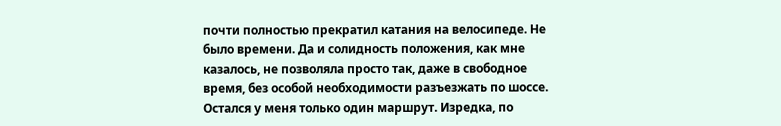почти полностью прекратил катания на велосипеде. Не было времени. Да и солидность положения, как мне казалось, не позволяла просто так, даже в свободное время, без особой необходимости разъезжать по шоссе. Остался у меня только один маршрут. Изредка, по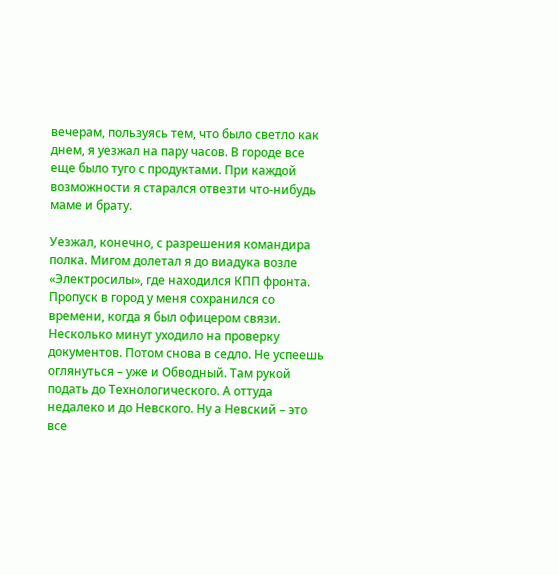вечерам, пользуясь тем, что было светло как днем, я уезжал на пару часов. В городе все еще было туго с продуктами. При каждой возможности я старался отвезти что-нибудь маме и брату.

Уезжал, конечно, с разрешения командира полка. Мигом долетал я до виадука возле «Электросилы», где находился КПП фронта. Пропуск в город у меня сохранился со времени, когда я был офицером связи. Несколько минут уходило на проверку документов. Потом снова в седло. Не успеешь оглянуться – уже и Обводный. Там рукой подать до Технологического. А оттуда недалеко и до Невского. Ну а Невский – это все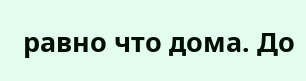равно что дома. До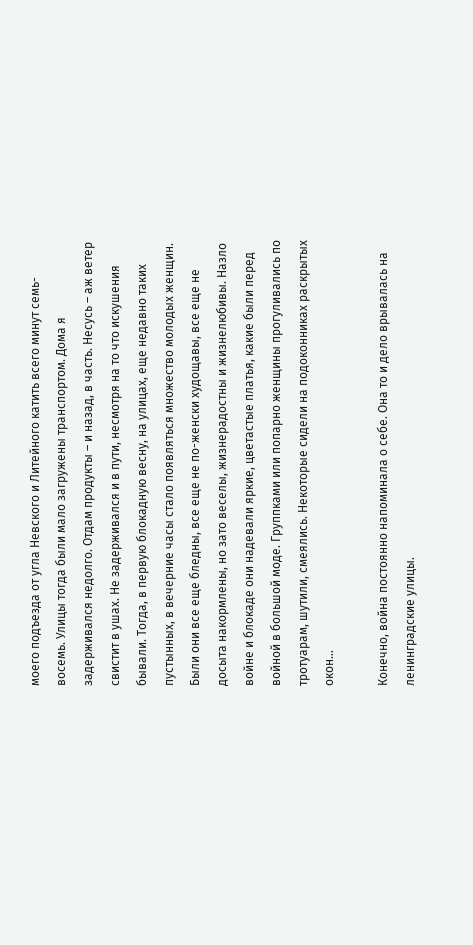моего подъезда от угла Невского и Литейного катить всего минут семь-восемь. Улицы тогда были мало загружены транспортом. Дома я задерживался недолго. Отдам продукты – и назад, в часть. Несусь – аж ветер свистит в ушах. Не задерживался и в пути, несмотря на то что искушения бывали. Тогда, в первую блокадную весну, на улицах, еще недавно таких пустынных, в вечерние часы стало появляться множество молодых женщин. Были они все еще бледны, все еще не по-женски худощавы, все еще не досыта накормлены, но зато веселы, жизнерадостны и жизнелюбивы. Назло войне и блокаде они надевали яркие, цветастые платья, какие были перед войной в большой моде. Группками или попарно женщины прогуливались по тротуарам, шутили, смеялись. Некоторые сидели на подоконниках раскрытых окон…

Конечно, война постоянно напоминала о себе. Она то и дело врывалась на ленинградские улицы.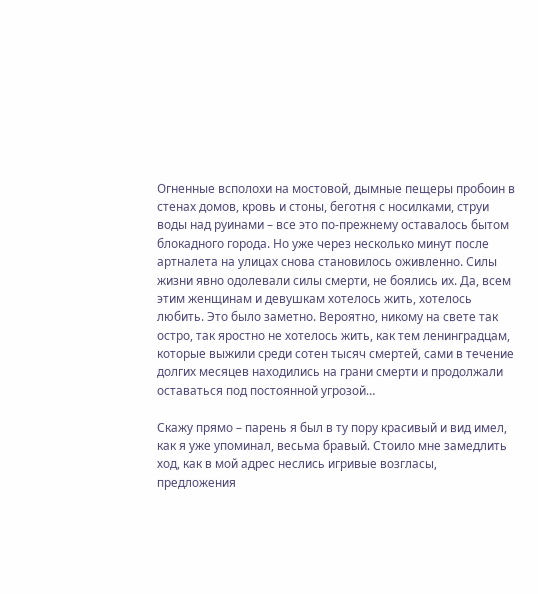Огненные всполохи на мостовой, дымные пещеры пробоин в стенах домов, кровь и стоны, беготня с носилками, струи воды над руинами – все это по-прежнему оставалось бытом блокадного города. Но уже через несколько минут после артналета на улицах снова становилось оживленно. Силы жизни явно одолевали силы смерти, не боялись их. Да, всем этим женщинам и девушкам хотелось жить, хотелось любить. Это было заметно. Вероятно, никому на свете так остро, так яростно не хотелось жить, как тем ленинградцам, которые выжили среди сотен тысяч смертей, сами в течение долгих месяцев находились на грани смерти и продолжали оставаться под постоянной угрозой…

Скажу прямо – парень я был в ту пору красивый и вид имел, как я уже упоминал, весьма бравый. Стоило мне замедлить ход, как в мой адрес неслись игривые возгласы, предложения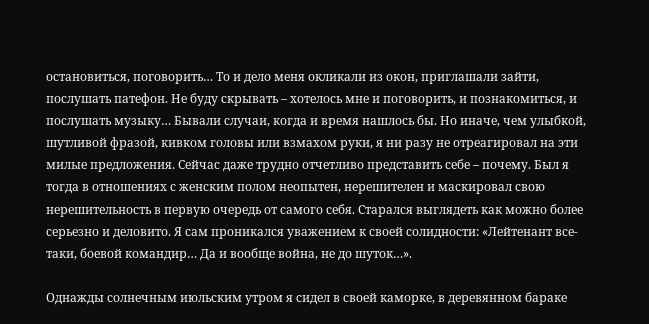остановиться, поговорить… То и дело меня окликали из окон, приглашали зайти, послушать патефон. Не буду скрывать – хотелось мне и поговорить, и познакомиться, и послушать музыку… Бывали случаи, когда и время нашлось бы. Но иначе, чем улыбкой, шутливой фразой, кивком головы или взмахом руки, я ни разу не отреагировал на эти милые предложения. Сейчас даже трудно отчетливо представить себе – почему. Был я тогда в отношениях с женским полом неопытен, нерешителен и маскировал свою нерешительность в первую очередь от самого себя. Старался выглядеть как можно более серьезно и деловито. Я сам проникался уважением к своей солидности: «Лейтенант все-таки, боевой командир… Да и вообще война, не до шуток…».

Однажды солнечным июльским утром я сидел в своей каморке, в деревянном бараке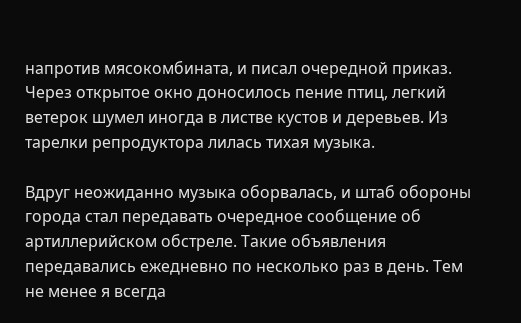напротив мясокомбината, и писал очередной приказ. Через открытое окно доносилось пение птиц, легкий ветерок шумел иногда в листве кустов и деревьев. Из тарелки репродуктора лилась тихая музыка.

Вдруг неожиданно музыка оборвалась, и штаб обороны города стал передавать очередное сообщение об артиллерийском обстреле. Такие объявления передавались ежедневно по несколько раз в день. Тем не менее я всегда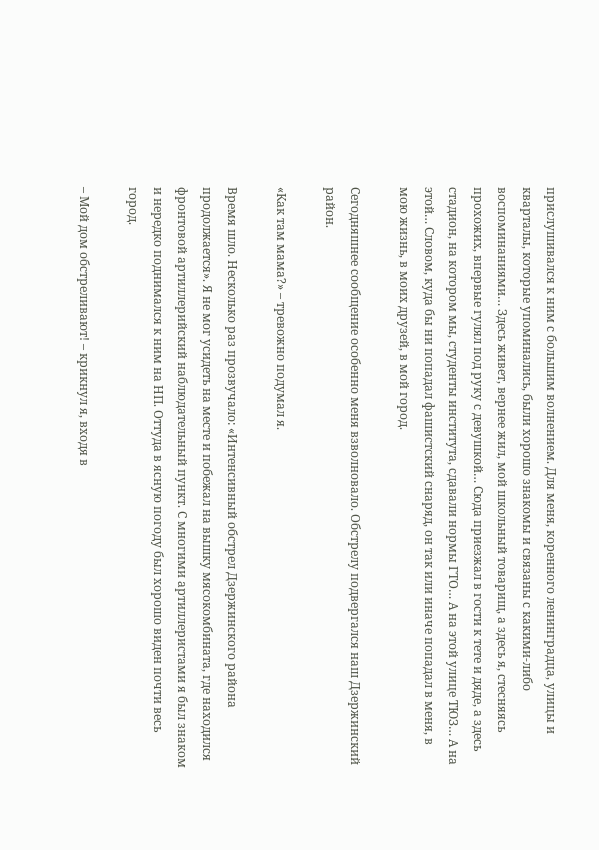прислушивался к ним с большим волнением. Для меня, коренного ленинградца, улицы и кварталы, которые упоминались, были хорошо знакомы и связаны с какими-либо воспоминаниями… Здесь живет, вернее жил, мой школьный товарищ, а здесь я, стесняясь прохожих, впервые гулял под руку с девушкой… Сюда приезжал в гости к тете и дяде, а здесь стадион, на котором мы, студенты института, сдавали нормы ГТО… А на этой улице ТЮЗ… А на этой… Словом, куда бы ни попадал фашистский снаряд, он так или иначе попадал в меня, в мою жизнь, в моих друзей, в мой город.

Сегодняшнее сообщение особенно меня взволновало. Обстрелу подвергался наш Дзержинский район.

«Как там мама?» – тревожно подумал я.

Время шло. Несколько раз прозвучало: «Интенсивный обстрел Дзержинского района продолжается». Я не мог усидеть на месте и побежал на вышку мясокомбината, где находился фронтовой артиллерийский наблюдательный пункт. С многими артиллеристами я был знаком и нередко поднимался к ним на НП. Оттуда в ясную погоду был хорошо виден почти весь город.

– Мой дом обстреливают! – крикнул я, входя в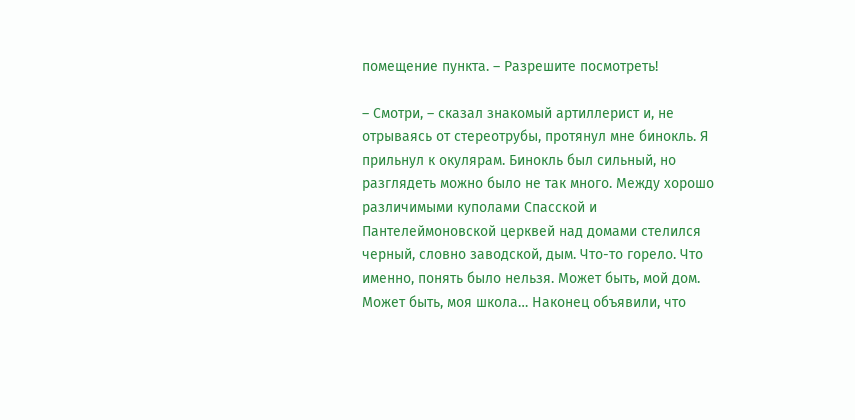помещение пункта. – Разрешите посмотреть!

– Смотри, – сказал знакомый артиллерист и, не отрываясь от стереотрубы, протянул мне бинокль. Я прильнул к окулярам. Бинокль был сильный, но разглядеть можно было не так много. Между хорошо различимыми куполами Спасской и Пантелеймоновской церквей над домами стелился черный, словно заводской, дым. Что-то горело. Что именно, понять было нельзя. Может быть, мой дом. Может быть, моя школа… Наконец объявили, что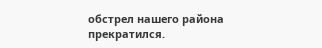обстрел нашего района прекратился.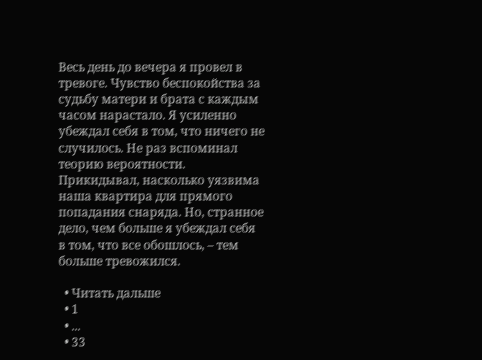Весь день до вечера я провел в тревоге. Чувство беспокойства за судьбу матери и брата с каждым часом нарастало. Я усиленно убеждал себя в том, что ничего не случилось. Не раз вспоминал теорию вероятности. Прикидывал, насколько уязвима наша квартира для прямого попадания снаряда. Но, странное дело, чем больше я убеждал себя в том, что все обошлось, – тем больше тревожился.

  • Читать дальше
  • 1
  • ...
  • 33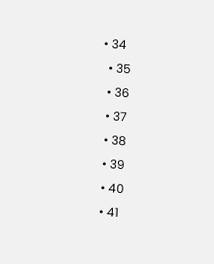• 34
  • 35
  • 36
  • 37
  • 38
  • 39
  • 40
  • 41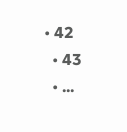• 42
  • 43
  • ...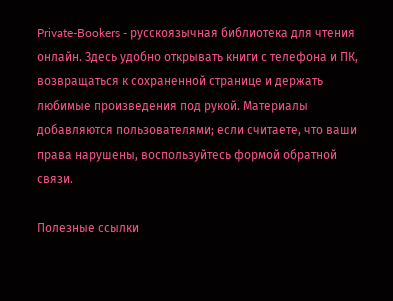Private-Bookers - русскоязычная библиотека для чтения онлайн. Здесь удобно открывать книги с телефона и ПК, возвращаться к сохраненной странице и держать любимые произведения под рукой. Материалы добавляются пользователями; если считаете, что ваши права нарушены, воспользуйтесь формой обратной связи.

Полезные ссылки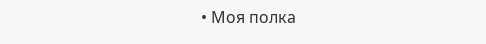• Моя полка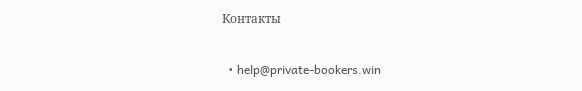Контакты

  • help@private-bookers.win